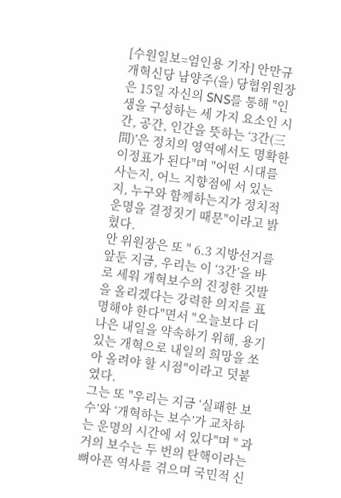[수원일보=엄인용 기자] 안만규 개혁신당 남양주(을) 당협위원장은 15일 자신의 SNS를 통해 "인생을 구성하는 세 가지 요소인 시간, 공간, 인간을 뜻하는 ‘3간(三間)’은 정치의 영역에서도 명확한 이정표가 된다"며 "어떤 시대를 사는지, 어느 지향점에 서 있는지, 누구와 함께하는지가 정치적 운명을 결정짓기 때문"이라고 밝혔다.
안 위원장은 또 " 6.3 지방선거를 앞둔 지금, 우리는 이 ‘3간’을 바로 세워 개혁보수의 진정한 깃발을 올리겠다는 강력한 의지를 표명해야 한다"면서 "오늘보다 더 나은 내일을 약속하기 위해, 용기 있는 개혁으로 내일의 희망을 쏘아 올려야 할 시점"이라고 덧붙였다.
그는 또 "우리는 지금 ‘실패한 보수’와 ‘개혁하는 보수’가 교차하는 운명의 시간에 서 있다"며 " 과거의 보수는 두 번의 탄핵이라는 뼈아픈 역사를 겪으며 국민적 신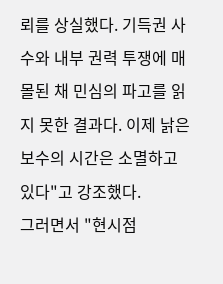뢰를 상실했다. 기득권 사수와 내부 권력 투쟁에 매몰된 채 민심의 파고를 읽지 못한 결과다. 이제 낡은 보수의 시간은 소멸하고 있다"고 강조했다.
그러면서 "현시점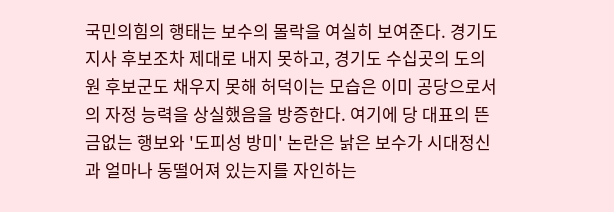국민의힘의 행태는 보수의 몰락을 여실히 보여준다. 경기도지사 후보조차 제대로 내지 못하고, 경기도 수십곳의 도의원 후보군도 채우지 못해 허덕이는 모습은 이미 공당으로서의 자정 능력을 상실했음을 방증한다. 여기에 당 대표의 뜬금없는 행보와 '도피성 방미' 논란은 낡은 보수가 시대정신과 얼마나 동떨어져 있는지를 자인하는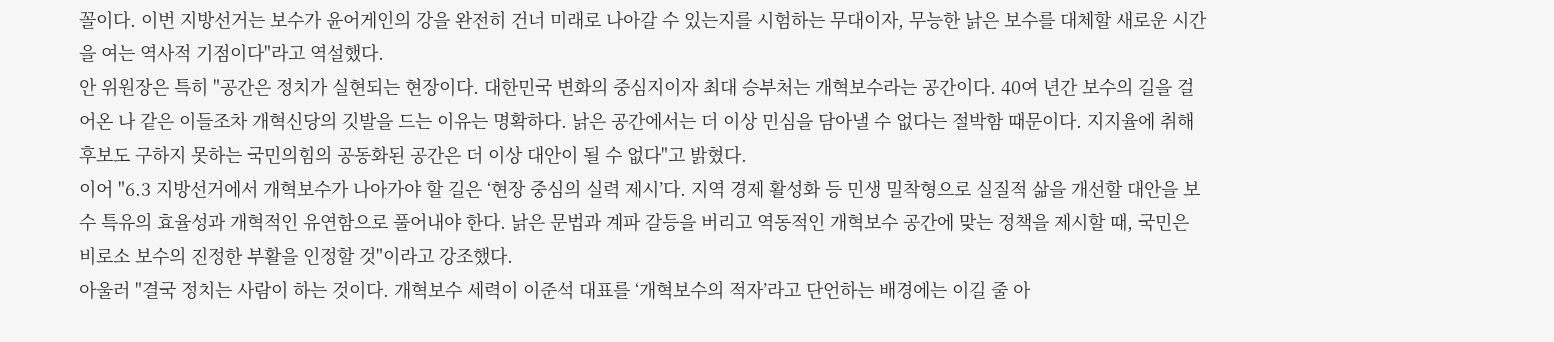꼴이다. 이번 지방선거는 보수가 윤어게인의 강을 완전히 건너 미래로 나아갈 수 있는지를 시험하는 무대이자, 무능한 낡은 보수를 대체할 새로운 시간을 여는 역사적 기점이다"라고 역설했다.
안 위원장은 특히 "공간은 정치가 실현되는 현장이다. 대한민국 변화의 중심지이자 최대 승부처는 개혁보수라는 공간이다. 40여 년간 보수의 길을 걸어온 나 같은 이들조차 개혁신당의 깃발을 드는 이유는 명확하다. 낡은 공간에서는 더 이상 민심을 담아낼 수 없다는 절박함 때문이다. 지지율에 취해 후보도 구하지 못하는 국민의힘의 공동화된 공간은 더 이상 대안이 될 수 없다"고 밝혔다.
이어 "6.3 지방선거에서 개혁보수가 나아가야 할 길은 ‘현장 중심의 실력 제시’다. 지역 경제 활성화 등 민생 밀착형으로 실질적 삶을 개선할 대안을 보수 특유의 효율성과 개혁적인 유연함으로 풀어내야 한다. 낡은 문법과 계파 갈등을 버리고 역동적인 개혁보수 공간에 맞는 정책을 제시할 때, 국민은 비로소 보수의 진정한 부활을 인정할 것"이라고 강조했다.
아울러 "결국 정치는 사람이 하는 것이다. 개혁보수 세력이 이준석 대표를 ‘개혁보수의 적자’라고 단언하는 배경에는 이길 줄 아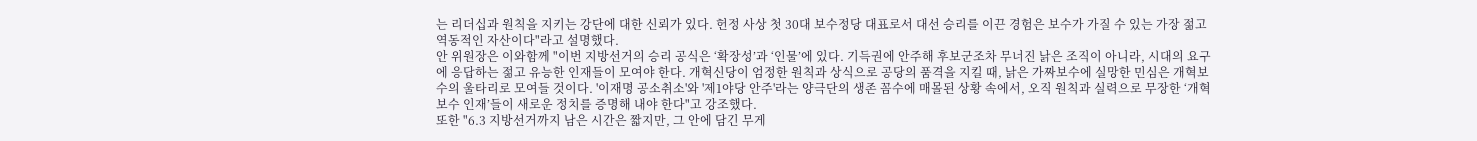는 리더십과 원칙을 지키는 강단에 대한 신뢰가 있다. 헌정 사상 첫 30대 보수정당 대표로서 대선 승리를 이끈 경험은 보수가 가질 수 있는 가장 젊고 역동적인 자산이다"라고 설명했다.
안 위원장은 이와함께 "이번 지방선거의 승리 공식은 ‘확장성’과 ‘인물’에 있다. 기득권에 안주해 후보군조차 무너진 낡은 조직이 아니라, 시대의 요구에 응답하는 젊고 유능한 인재들이 모여야 한다. 개혁신당이 엄정한 원칙과 상식으로 공당의 품격을 지킬 때, 낡은 가짜보수에 실망한 민심은 개혁보수의 울타리로 모여들 것이다. '이재명 공소취소'와 '제1야당 안주'라는 양극단의 생존 꼼수에 매몰된 상황 속에서, 오직 원칙과 실력으로 무장한 ‘개혁보수 인재’들이 새로운 정치를 증명해 내야 한다"고 강조했다.
또한 "6.3 지방선거까지 남은 시간은 짧지만, 그 안에 담긴 무게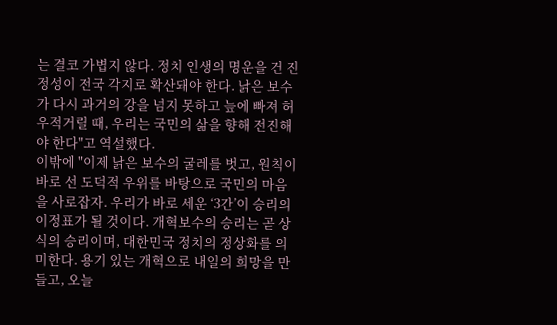는 결코 가볍지 않다. 정치 인생의 명운을 건 진정성이 전국 각지로 확산돼야 한다. 낡은 보수가 다시 과거의 강을 넘지 못하고 늪에 빠져 허우적거릴 때, 우리는 국민의 삶을 향해 전진해야 한다"고 역설했다.
이밖에 "이제 낡은 보수의 굴레를 벗고, 원칙이 바로 선 도덕적 우위를 바탕으로 국민의 마음을 사로잡자. 우리가 바로 세운 ‘3간’이 승리의 이정표가 될 것이다. 개혁보수의 승리는 곧 상식의 승리이며, 대한민국 정치의 정상화를 의미한다. 용기 있는 개혁으로 내일의 희망을 만들고, 오늘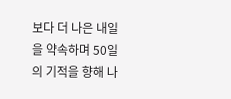보다 더 나은 내일을 약속하며 50일의 기적을 향해 나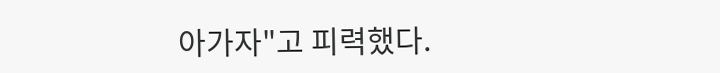아가자"고 피력했다.